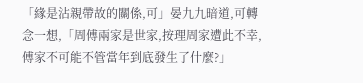「緣是沾親帶故的關係,可」晏九九暗道,可轉念一想,「周傅兩家是世家,按理周家遭此不幸,傅家不可能不管當年到底發生了什麼?」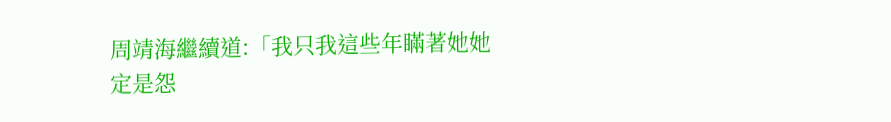周靖海繼續道:「我只我這些年瞞著她她定是怨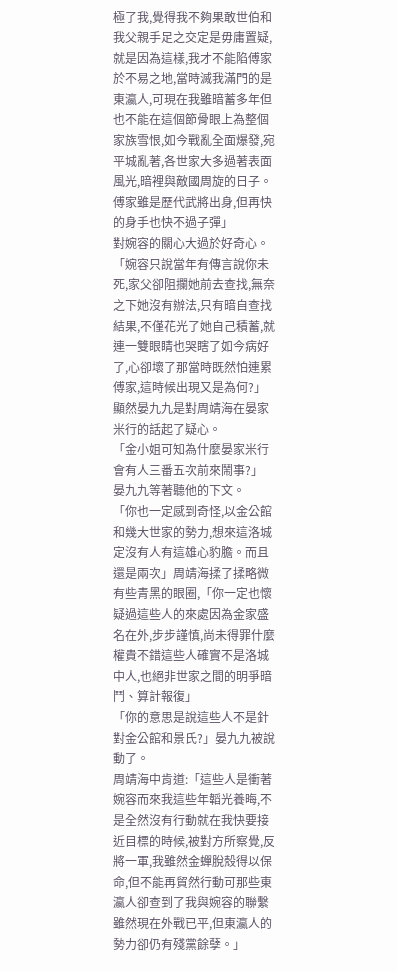極了我,覺得我不夠果敢世伯和我父親手足之交定是毋庸置疑,就是因為這樣,我才不能陷傅家於不易之地,當時滅我滿門的是東瀛人,可現在我雖暗蓄多年但也不能在這個節骨眼上為整個家族雪恨,如今戰亂全面爆發,宛平城亂著,各世家大多過著表面風光,暗裡與敵國周旋的日子。傅家雖是歷代武將出身,但再快的身手也快不過子彈」
對婉容的關心大過於好奇心。
「婉容只說當年有傳言說你未死,家父卻阻攔她前去查找,無奈之下她沒有辦法,只有暗自查找結果,不僅花光了她自己積蓄,就連一雙眼睛也哭瞎了如今病好了,心卻壞了那當時既然怕連累傅家,這時候出現又是為何?」
顯然晏九九是對周靖海在晏家米行的話起了疑心。
「金小姐可知為什麼晏家米行會有人三番五次前來鬧事?」
晏九九等著聽他的下文。
「你也一定感到奇怪,以金公館和幾大世家的勢力,想來這洛城定沒有人有這雄心豹膽。而且還是兩次」周靖海揉了揉略微有些青黑的眼圈,「你一定也懷疑過這些人的來處因為金家盛名在外,步步謹慎,尚未得罪什麼權貴不錯這些人確實不是洛城中人,也絕非世家之間的明爭暗鬥、算計報復」
「你的意思是說這些人不是針對金公館和景氏?」晏九九被說動了。
周靖海中肯道:「這些人是衝著婉容而來我這些年韜光養晦,不是全然沒有行動就在我快要接近目標的時候,被對方所察覺,反將一軍,我雖然金蟬脫殼得以保命,但不能再貿然行動可那些東瀛人卻查到了我與婉容的聯繫雖然現在外戰已平,但東瀛人的勢力卻仍有殘黨餘孽。」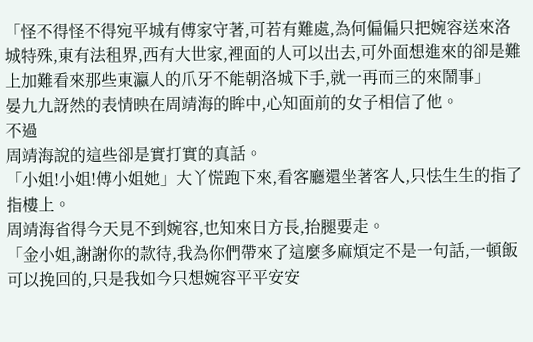「怪不得怪不得宛平城有傅家守著,可若有難處,為何偏偏只把婉容送來洛城特殊,東有法租界,西有大世家,裡面的人可以出去,可外面想進來的卻是難上加難看來那些東瀛人的爪牙不能朝洛城下手,就一再而三的來鬧事」
晏九九訝然的表情映在周靖海的眸中,心知面前的女子相信了他。
不過
周靖海說的這些卻是實打實的真話。
「小姐!小姐!傅小姐她」大丫慌跑下來,看客廳還坐著客人,只怯生生的指了指樓上。
周靖海省得今天見不到婉容,也知來日方長,抬腿要走。
「金小姐,謝謝你的款待,我為你們帶來了這麼多麻煩定不是一句話,一頓飯可以挽回的,只是我如今只想婉容平平安安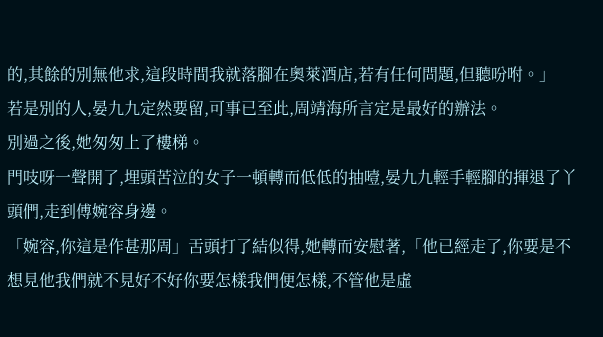的,其餘的別無他求,這段時間我就落腳在奧萊酒店,若有任何問題,但聽吩咐。」
若是別的人,晏九九定然要留,可事已至此,周靖海所言定是最好的辦法。
別過之後,她匆匆上了樓梯。
門吱呀一聲開了,埋頭苦泣的女子一頓轉而低低的抽噎,晏九九輕手輕腳的揮退了丫頭們,走到傅婉容身邊。
「婉容,你這是作甚那周」舌頭打了結似得,她轉而安慰著,「他已經走了,你要是不想見他我們就不見好不好你要怎樣我們便怎樣,不管他是虛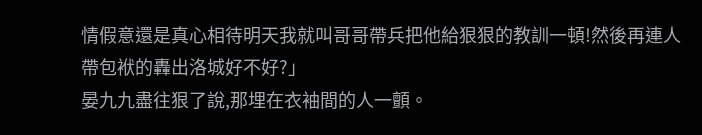情假意還是真心相待明天我就叫哥哥帶兵把他給狠狠的教訓一頓!然後再連人帶包袱的轟出洛城好不好?」
晏九九盡往狠了說,那埋在衣袖間的人一顫。